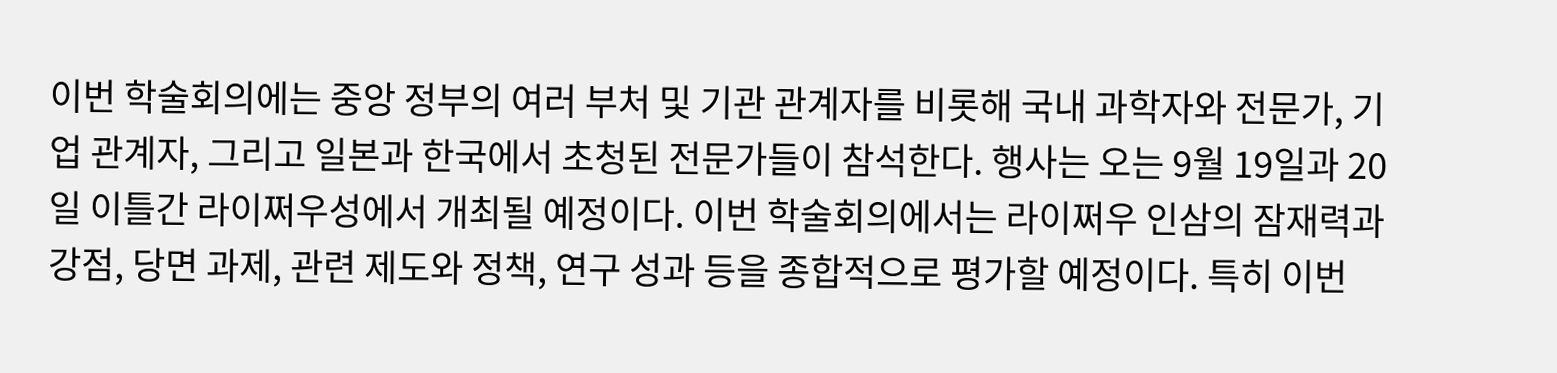이번 학술회의에는 중앙 정부의 여러 부처 및 기관 관계자를 비롯해 국내 과학자와 전문가, 기업 관계자, 그리고 일본과 한국에서 초청된 전문가들이 참석한다. 행사는 오는 9월 19일과 20일 이틀간 라이쩌우성에서 개최될 예정이다. 이번 학술회의에서는 라이쩌우 인삼의 잠재력과 강점, 당면 과제, 관련 제도와 정책, 연구 성과 등을 종합적으로 평가할 예정이다. 특히 이번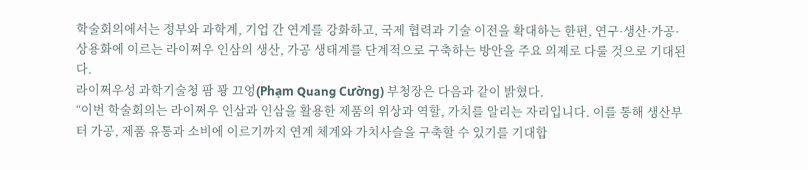학술회의에서는 정부와 과학계, 기업 간 연계를 강화하고, 국제 협력과 기술 이전을 확대하는 한편, 연구·생산·가공·상용화에 이르는 라이쩌우 인삼의 생산, 가공 생태계를 단계적으로 구축하는 방안을 주요 의제로 다룰 것으로 기대된다.
라이쩌우성 과학기술청 팜 꽝 끄엉(Phạm Quang Cường) 부청장은 다음과 같이 밝혔다.
“이번 학술회의는 라이쩌우 인삼과 인삼을 활용한 제품의 위상과 역할, 가치를 알리는 자리입니다. 이를 통해 생산부터 가공, 제품 유통과 소비에 이르기까지 연계 체계와 가치사슬을 구축할 수 있기를 기대합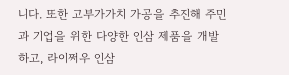니다. 또한 고부가가치 가공을 추진해 주민과 기업을 위한 다양한 인삼 제품을 개발하고, 라이쩌우 인삼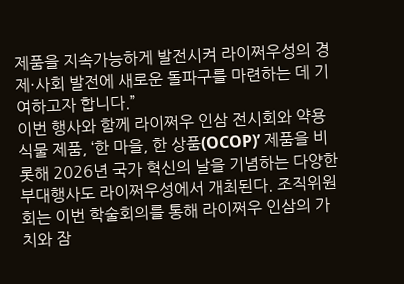제품을 지속가능하게 발전시켜 라이쩌우성의 경제·사회 발전에 새로운 돌파구를 마련하는 데 기여하고자 합니다.”
이번 행사와 함께 라이쩌우 인삼 전시회와 약용식물 제품, ‘한 마을, 한 상품(OCOP)’ 제품을 비롯해 2026년 국가 혁신의 날을 기념하는 다양한 부대행사도 라이쩌우성에서 개최된다. 조직위원회는 이번 학술회의를 통해 라이쩌우 인삼의 가치와 잠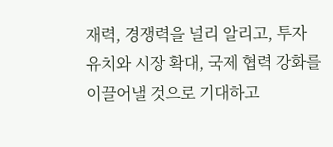재력, 경쟁력을 널리 알리고, 투자 유치와 시장 확대, 국제 협력 강화를 이끌어낼 것으로 기대하고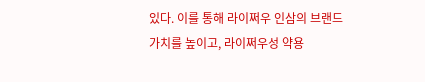있다. 이를 통해 라이쩌우 인삼의 브랜드 가치를 높이고, 라이쩌우성 약용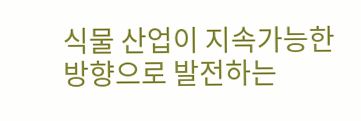식물 산업이 지속가능한 방향으로 발전하는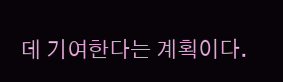데 기여한다는 계획이다.